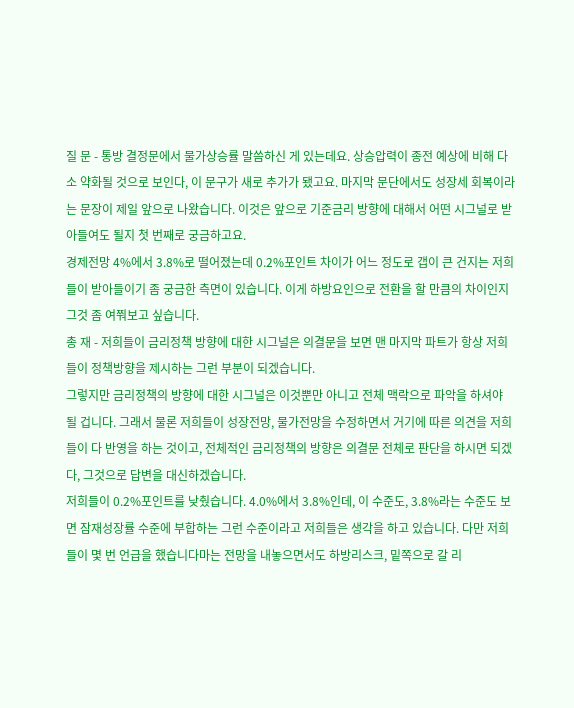질 문 - 통방 결정문에서 물가상승률 말씀하신 게 있는데요. 상승압력이 종전 예상에 비해 다소 약화될 것으로 보인다, 이 문구가 새로 추가가 됐고요. 마지막 문단에서도 성장세 회복이라는 문장이 제일 앞으로 나왔습니다. 이것은 앞으로 기준금리 방향에 대해서 어떤 시그널로 받아들여도 될지 첫 번째로 궁금하고요.
경제전망 4%에서 3.8%로 떨어졌는데 0.2%포인트 차이가 어느 정도로 갭이 큰 건지는 저희들이 받아들이기 좀 궁금한 측면이 있습니다. 이게 하방요인으로 전환을 할 만큼의 차이인지 그것 좀 여쭤보고 싶습니다.
총 재 - 저희들이 금리정책 방향에 대한 시그널은 의결문을 보면 맨 마지막 파트가 항상 저희들이 정책방향을 제시하는 그런 부분이 되겠습니다.
그렇지만 금리정책의 방향에 대한 시그널은 이것뿐만 아니고 전체 맥락으로 파악을 하셔야 될 겁니다. 그래서 물론 저희들이 성장전망, 물가전망을 수정하면서 거기에 따른 의견을 저희들이 다 반영을 하는 것이고, 전체적인 금리정책의 방향은 의결문 전체로 판단을 하시면 되겠다, 그것으로 답변을 대신하겠습니다.
저희들이 0.2%포인트를 낮췄습니다. 4.0%에서 3.8%인데, 이 수준도, 3.8%라는 수준도 보면 잠재성장률 수준에 부합하는 그런 수준이라고 저희들은 생각을 하고 있습니다. 다만 저희들이 몇 번 언급을 했습니다마는 전망을 내놓으면서도 하방리스크, 밑쪽으로 갈 리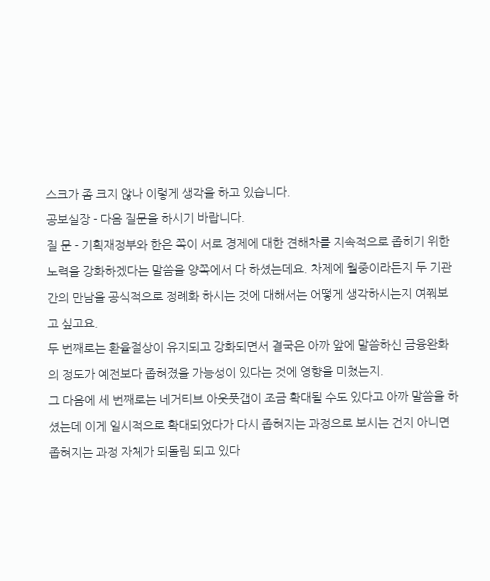스크가 좀 크지 않나 이렇게 생각을 하고 있습니다.
공보실장 - 다음 질문을 하시기 바랍니다.
질 문 - 기획재정부와 한은 쪽이 서로 경제에 대한 견해차를 지속적으로 좁히기 위한 노력을 강화하겠다는 말씀을 양쪽에서 다 하셨는데요. 차제에 월중이라든지 두 기관 간의 만남을 공식적으로 정례화 하시는 것에 대해서는 어떻게 생각하시는지 여쭤보고 싶고요.
두 번째로는 환율절상이 유지되고 강화되면서 결국은 아까 앞에 말씀하신 금융완화의 정도가 예전보다 좁혀졌을 가능성이 있다는 것에 영향을 미쳤는지.
그 다음에 세 번째로는 네거티브 아웃풋갭이 조금 확대될 수도 있다고 아까 말씀을 하셨는데 이게 일시적으로 확대되었다가 다시 좁혀지는 과정으로 보시는 건지 아니면 좁혀지는 과정 자체가 되돌림 되고 있다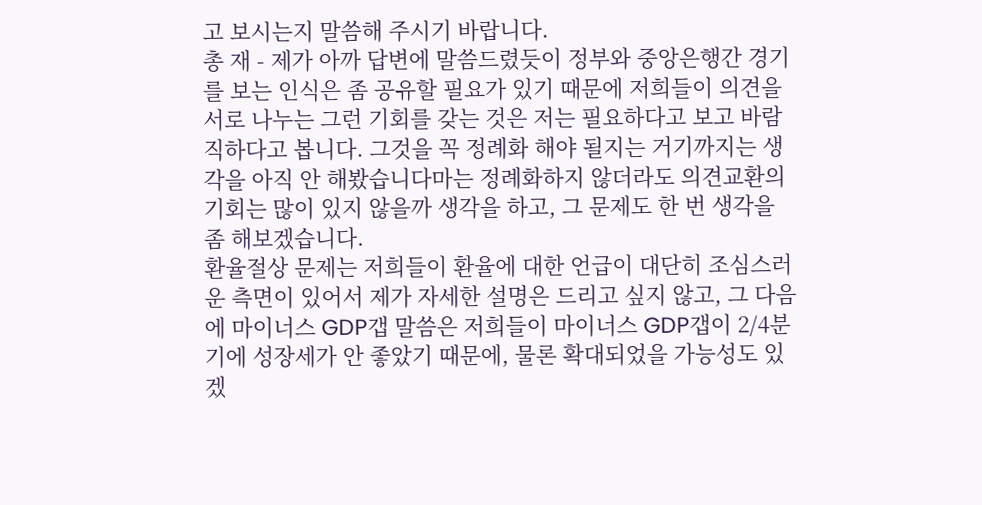고 보시는지 말씀해 주시기 바랍니다.
총 재 - 제가 아까 답변에 말씀드렸듯이 정부와 중앙은행간 경기를 보는 인식은 좀 공유할 필요가 있기 때문에 저희들이 의견을 서로 나누는 그런 기회를 갖는 것은 저는 필요하다고 보고 바람직하다고 봅니다. 그것을 꼭 정례화 해야 될지는 거기까지는 생각을 아직 안 해봤습니다마는 정례화하지 않더라도 의견교환의 기회는 많이 있지 않을까 생각을 하고, 그 문제도 한 번 생각을 좀 해보겠습니다.
환율절상 문제는 저희들이 환율에 대한 언급이 대단히 조심스러운 측면이 있어서 제가 자세한 설명은 드리고 싶지 않고, 그 다음에 마이너스 GDP갭 말씀은 저희들이 마이너스 GDP갭이 2/4분기에 성장세가 안 좋았기 때문에, 물론 확대되었을 가능성도 있겠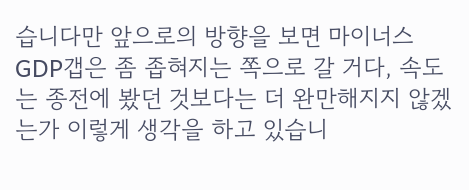습니다만 앞으로의 방향을 보면 마이너스 GDP갭은 좀 좁혀지는 쪽으로 갈 거다, 속도는 종전에 봤던 것보다는 더 완만해지지 않겠는가 이렇게 생각을 하고 있습니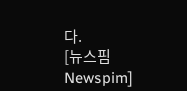다.
[뉴스핌 Newspim]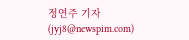정연주 기자 (jyj8@newspim.com)